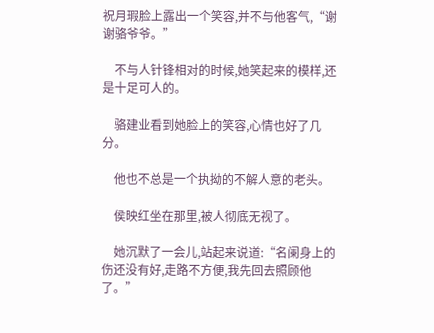祝月瑕脸上露出一个笑容,并不与他客气,“谢谢骆爷爷。”

    不与人针锋相对的时候,她笑起来的模样,还是十足可人的。

    骆建业看到她脸上的笑容,心情也好了几分。

    他也不总是一个执拗的不解人意的老头。

    侯映红坐在那里,被人彻底无视了。

    她沉默了一会儿,站起来说道:“名阑身上的伤还没有好,走路不方便,我先回去照顾他了。”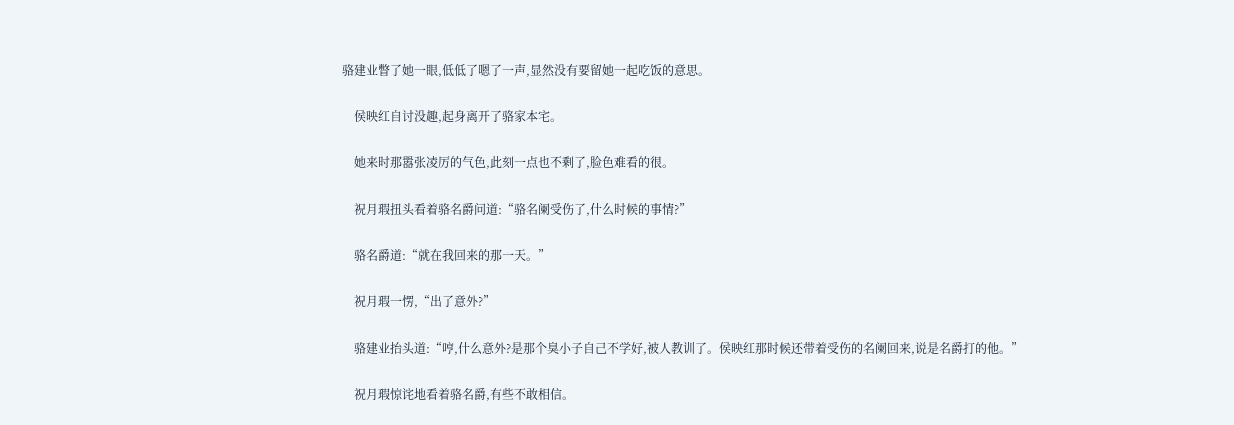骆建业瞥了她一眼,低低了嗯了一声,显然没有要留她一起吃饭的意思。

    侯映红自讨没趣,起身离开了骆家本宅。

    她来时那嚣张凌厉的气色,此刻一点也不剩了,脸色难看的很。

    祝月瑕扭头看着骆名爵问道:“骆名阑受伤了,什么时候的事情?”

    骆名爵道:“就在我回来的那一天。”

    祝月瑕一愣,“出了意外?”

    骆建业抬头道:“哼,什么意外?是那个臭小子自己不学好,被人教训了。侯映红那时候还带着受伤的名阑回来,说是名爵打的他。”

    祝月瑕惊诧地看着骆名爵,有些不敢相信。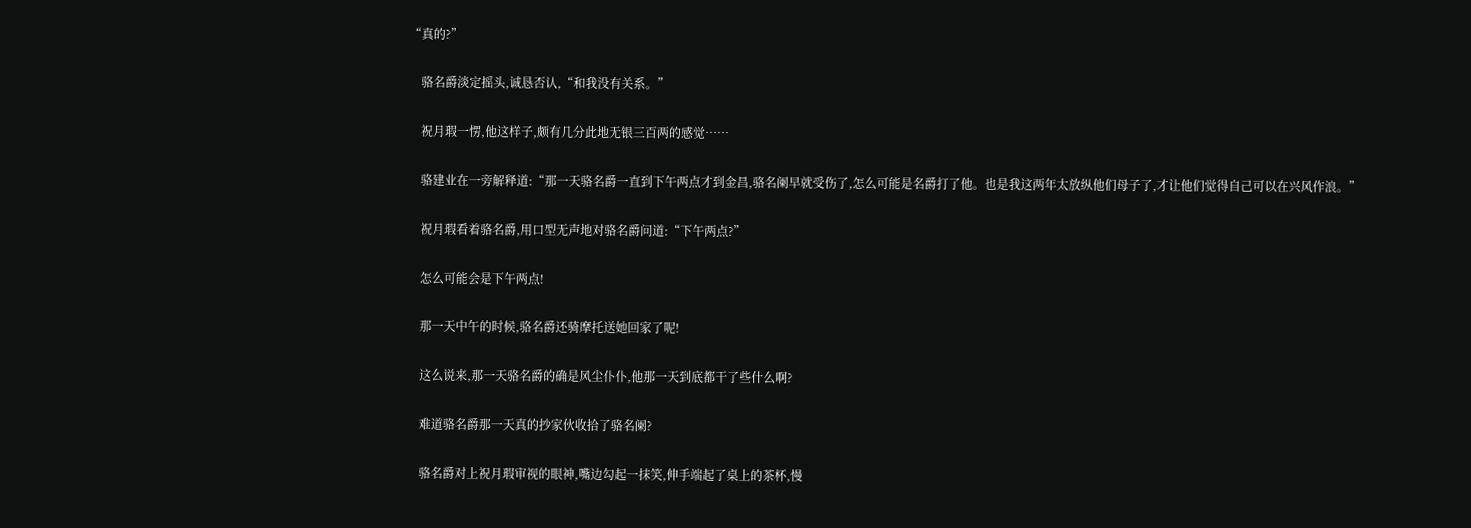“真的?”

    骆名爵淡定摇头,诚恳否认,“和我没有关系。”

    祝月瑕一愣,他这样子,颇有几分此地无银三百两的感觉……

    骆建业在一旁解释道:“那一天骆名爵一直到下午两点才到金昌,骆名阑早就受伤了,怎么可能是名爵打了他。也是我这两年太放纵他们母子了,才让他们觉得自己可以在兴风作浪。”

    祝月瑕看着骆名爵,用口型无声地对骆名爵问道:“下午两点?”

    怎么可能会是下午两点!

    那一天中午的时候,骆名爵还骑摩托送她回家了呢!

    这么说来,那一天骆名爵的确是风尘仆仆,他那一天到底都干了些什么啊?

    难道骆名爵那一天真的抄家伙收拾了骆名阑?

    骆名爵对上祝月瑕审视的眼神,嘴边勾起一抹笑,伸手端起了桌上的茶杯,慢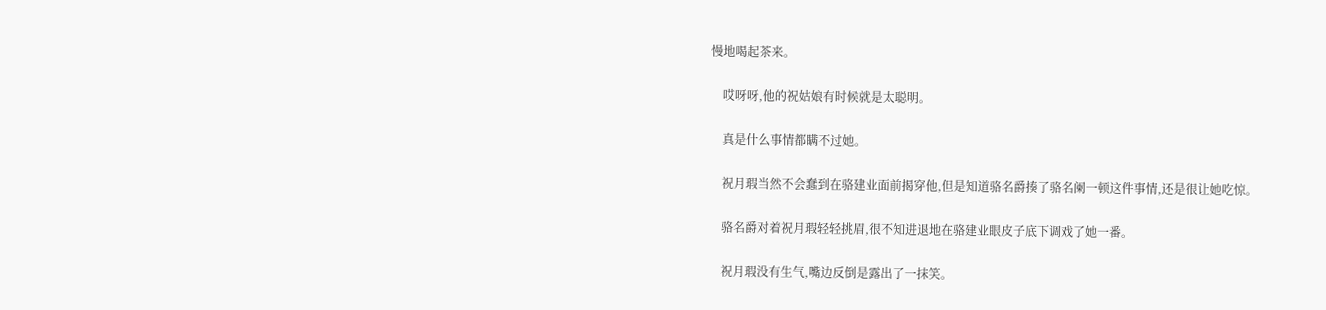慢地喝起茶来。

    哎呀呀,他的祝姑娘有时候就是太聪明。

    真是什么事情都瞒不过她。

    祝月瑕当然不会蠢到在骆建业面前揭穿他,但是知道骆名爵揍了骆名阑一顿这件事情,还是很让她吃惊。

    骆名爵对着祝月瑕轻轻挑眉,很不知进退地在骆建业眼皮子底下调戏了她一番。

    祝月瑕没有生气,嘴边反倒是露出了一抹笑。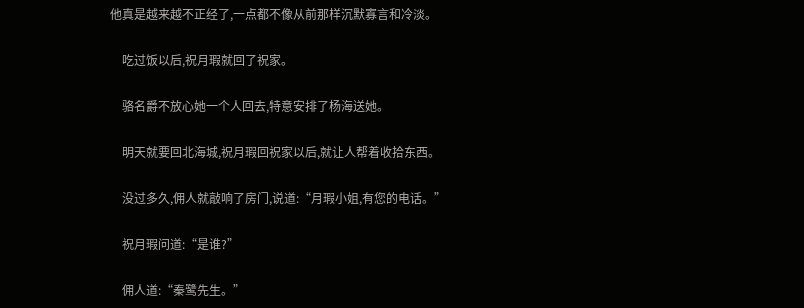他真是越来越不正经了,一点都不像从前那样沉默寡言和冷淡。

    吃过饭以后,祝月瑕就回了祝家。

    骆名爵不放心她一个人回去,特意安排了杨海送她。

    明天就要回北海城,祝月瑕回祝家以后,就让人帮着收拾东西。

    没过多久,佣人就敲响了房门,说道:“月瑕小姐,有您的电话。”

    祝月瑕问道:“是谁?”

    佣人道:“秦鹭先生。”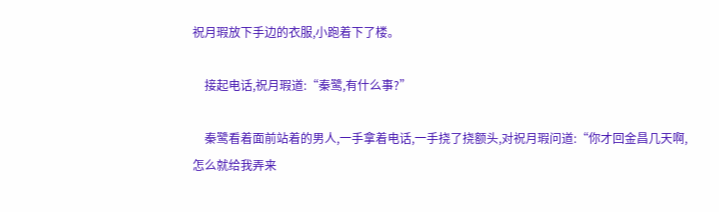祝月瑕放下手边的衣服,小跑着下了楼。

    接起电话,祝月瑕道:“秦鹭,有什么事?”

    秦鹭看着面前站着的男人,一手拿着电话,一手挠了挠额头,对祝月瑕问道:“你才回金昌几天啊,怎么就给我弄来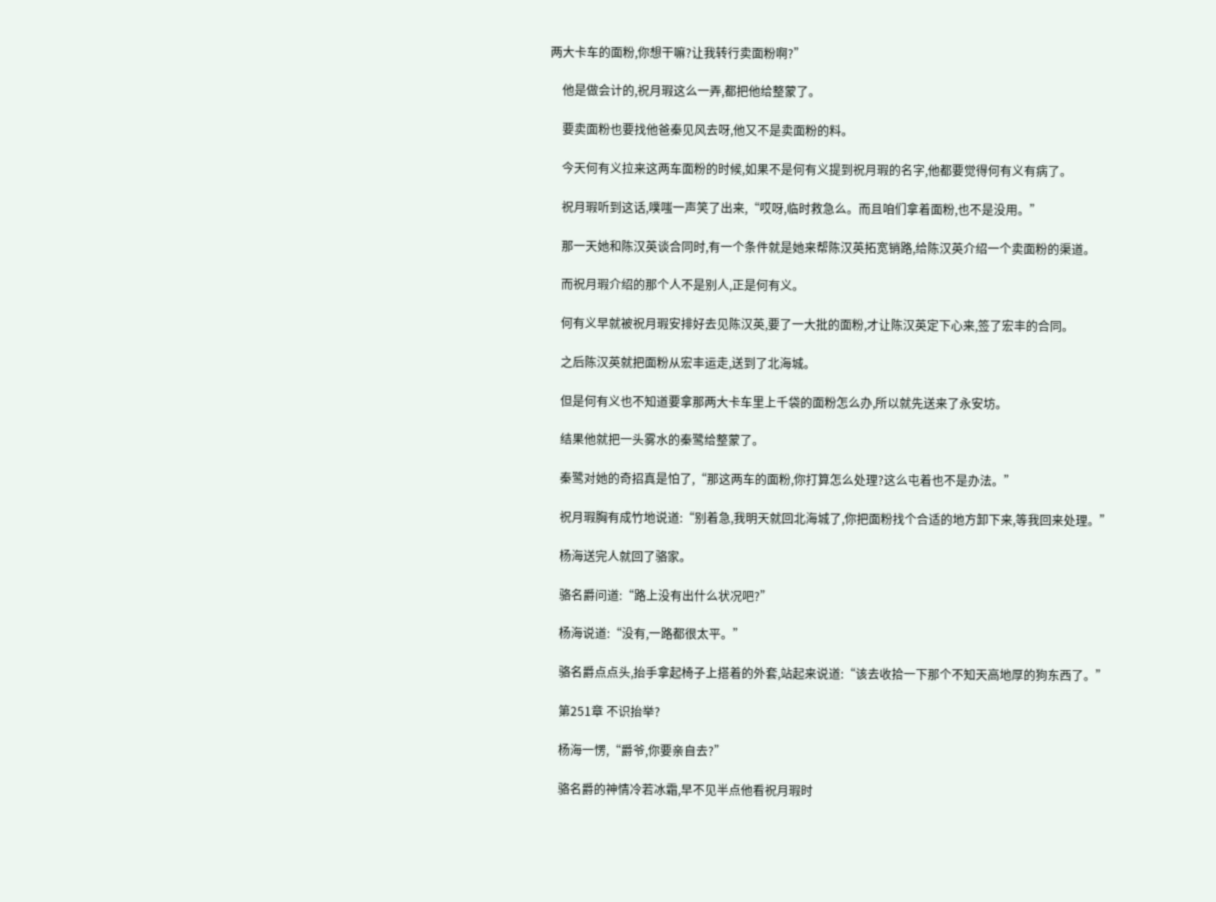两大卡车的面粉,你想干嘛?让我转行卖面粉啊?”

    他是做会计的,祝月瑕这么一弄,都把他给整蒙了。

    要卖面粉也要找他爸秦见风去呀,他又不是卖面粉的料。

    今天何有义拉来这两车面粉的时候,如果不是何有义提到祝月瑕的名字,他都要觉得何有义有病了。

    祝月瑕听到这话,噗嗤一声笑了出来,“哎呀,临时救急么。而且咱们拿着面粉,也不是没用。”

    那一天她和陈汉英谈合同时,有一个条件就是她来帮陈汉英拓宽销路,给陈汉英介绍一个卖面粉的渠道。

    而祝月瑕介绍的那个人不是别人,正是何有义。

    何有义早就被祝月瑕安排好去见陈汉英,要了一大批的面粉,才让陈汉英定下心来,签了宏丰的合同。

    之后陈汉英就把面粉从宏丰运走,送到了北海城。

    但是何有义也不知道要拿那两大卡车里上千袋的面粉怎么办,所以就先送来了永安坊。

    结果他就把一头雾水的秦鹭给整蒙了。

    秦鹭对她的奇招真是怕了,“那这两车的面粉,你打算怎么处理?这么屯着也不是办法。”

    祝月瑕胸有成竹地说道:“别着急,我明天就回北海城了,你把面粉找个合适的地方卸下来,等我回来处理。”

    杨海送完人就回了骆家。

    骆名爵问道:“路上没有出什么状况吧?”

    杨海说道:“没有,一路都很太平。”

    骆名爵点点头,抬手拿起椅子上搭着的外套,站起来说道:“该去收拾一下那个不知天高地厚的狗东西了。”

    第251章 不识抬举?

    杨海一愣,“爵爷,你要亲自去?”

    骆名爵的神情冷若冰霜,早不见半点他看祝月瑕时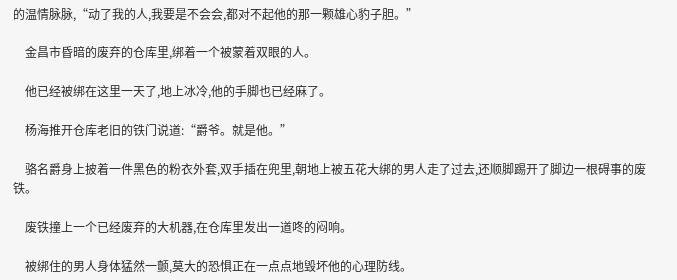的温情脉脉,“动了我的人,我要是不会会,都对不起他的那一颗雄心豹子胆。”

    金昌市昏暗的废弃的仓库里,绑着一个被蒙着双眼的人。

    他已经被绑在这里一天了,地上冰冷,他的手脚也已经麻了。

    杨海推开仓库老旧的铁门说道:“爵爷。就是他。”

    骆名爵身上披着一件黑色的粉衣外套,双手插在兜里,朝地上被五花大绑的男人走了过去,还顺脚踢开了脚边一根碍事的废铁。

    废铁撞上一个已经废弃的大机器,在仓库里发出一道咚的闷响。

    被绑住的男人身体猛然一颤,莫大的恐惧正在一点点地毁坏他的心理防线。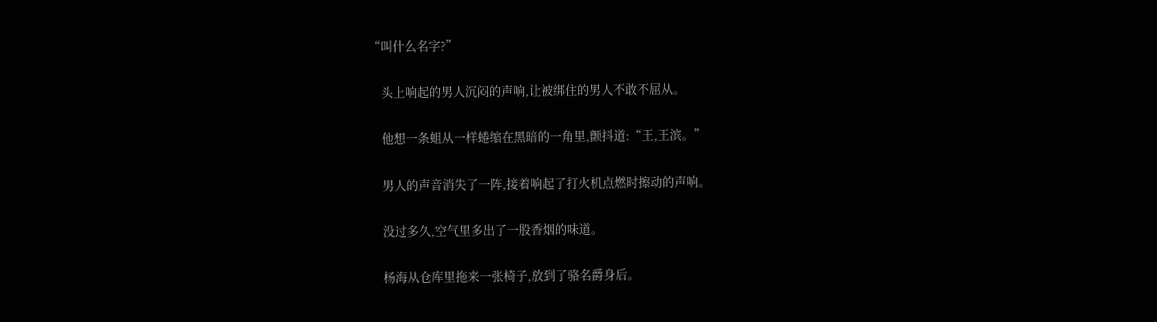“叫什么名字?”

    头上响起的男人沉闷的声响,让被绑住的男人不敢不屈从。

    他想一条蛆从一样蜷缩在黑暗的一角里,颤抖道:“王,王滨。”

    男人的声音消失了一阵,接着响起了打火机点燃时擦动的声响。

    没过多久,空气里多出了一股香烟的味道。

    杨海从仓库里拖来一张椅子,放到了骆名爵身后。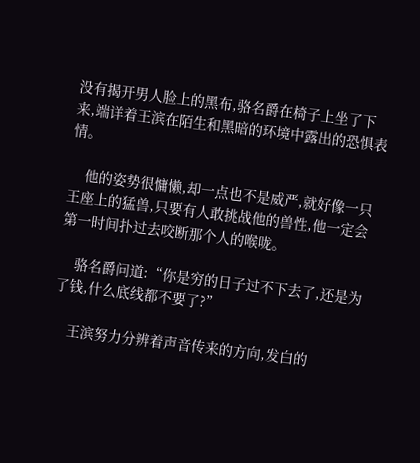没有揭开男人脸上的黑布,骆名爵在椅子上坐了下来,端详着王滨在陌生和黑暗的环境中露出的恐惧表情。

    他的姿势很慵懒,却一点也不是威严,就好像一只王座上的猛兽,只要有人敢挑战他的兽性,他一定会第一时间扑过去咬断那个人的喉咙。

    骆名爵问道:“你是穷的日子过不下去了,还是为了钱,什么底线都不要了?”

    王滨努力分辨着声音传来的方向,发白的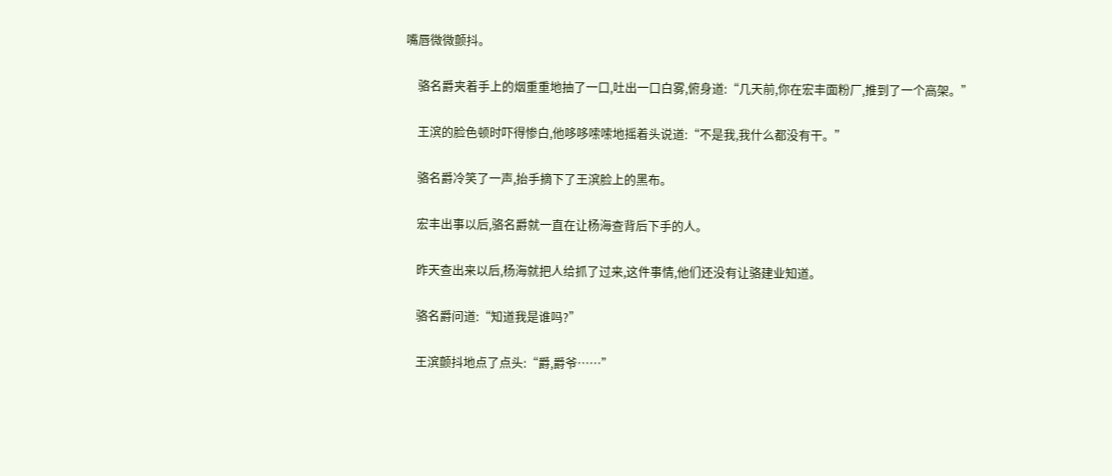嘴唇微微颤抖。

    骆名爵夹着手上的烟重重地抽了一口,吐出一口白雾,俯身道:“几天前,你在宏丰面粉厂,推到了一个高架。”

    王滨的脸色顿时吓得惨白,他哆哆嗦嗦地摇着头说道:“不是我,我什么都没有干。”

    骆名爵冷笑了一声,抬手摘下了王滨脸上的黑布。

    宏丰出事以后,骆名爵就一直在让杨海查背后下手的人。

    昨天查出来以后,杨海就把人给抓了过来,这件事情,他们还没有让骆建业知道。

    骆名爵问道:“知道我是谁吗?”

    王滨颤抖地点了点头:“爵,爵爷……”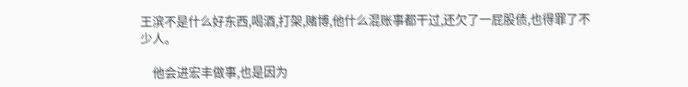王滨不是什么好东西,喝酒,打架,赌博,他什么混账事都干过,还欠了一屁股债,也得罪了不少人。

    他会进宏丰做事,也是因为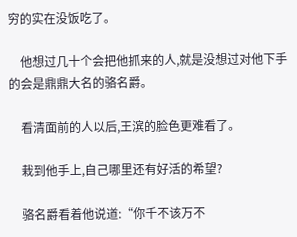穷的实在没饭吃了。

    他想过几十个会把他抓来的人,就是没想过对他下手的会是鼎鼎大名的骆名爵。

    看清面前的人以后,王滨的脸色更难看了。

    栽到他手上,自己哪里还有好活的希望?

    骆名爵看着他说道:“你千不该万不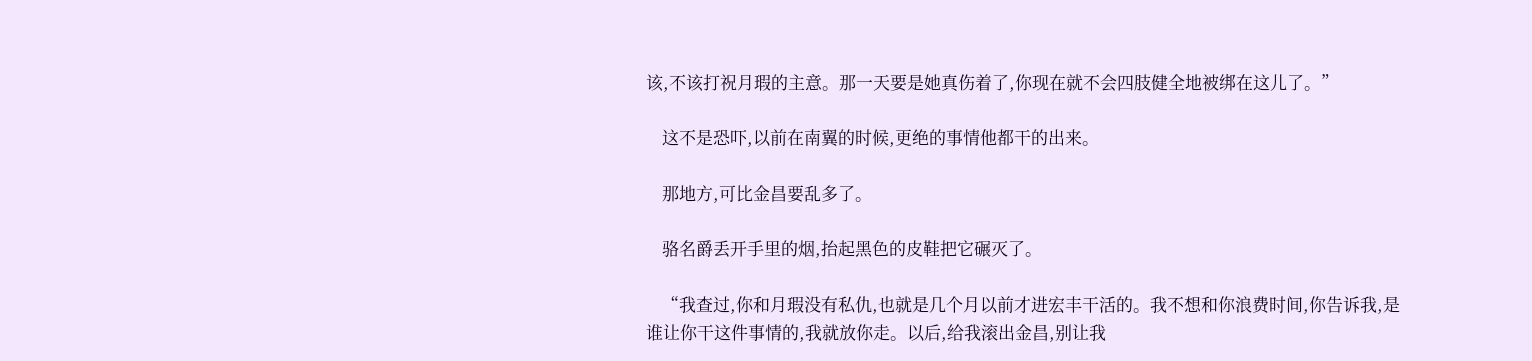该,不该打祝月瑕的主意。那一天要是她真伤着了,你现在就不会四肢健全地被绑在这儿了。”

    这不是恐吓,以前在南翼的时候,更绝的事情他都干的出来。

    那地方,可比金昌要乱多了。

    骆名爵丢开手里的烟,抬起黑色的皮鞋把它碾灭了。

    “我查过,你和月瑕没有私仇,也就是几个月以前才进宏丰干活的。我不想和你浪费时间,你告诉我,是谁让你干这件事情的,我就放你走。以后,给我滚出金昌,别让我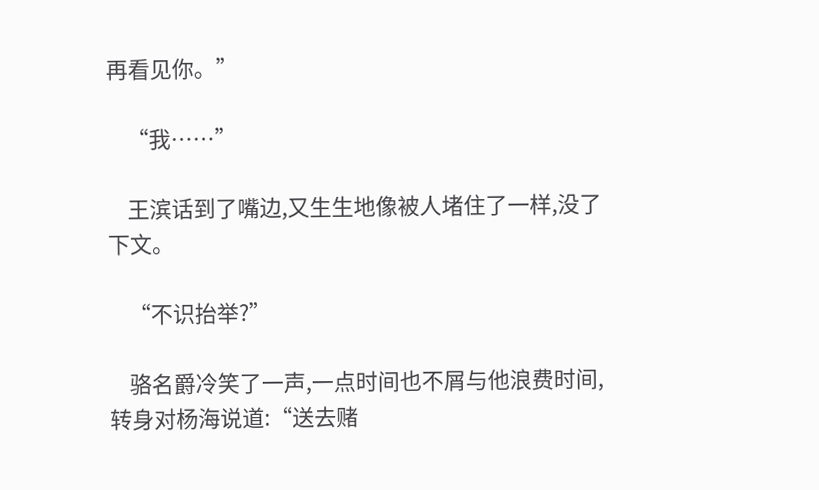再看见你。”

    “我……”

    王滨话到了嘴边,又生生地像被人堵住了一样,没了下文。

    “不识抬举?”

    骆名爵冷笑了一声,一点时间也不屑与他浪费时间,转身对杨海说道:“送去赌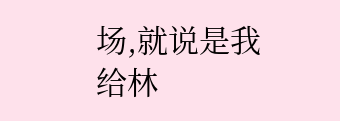场,就说是我给林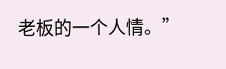老板的一个人情。”